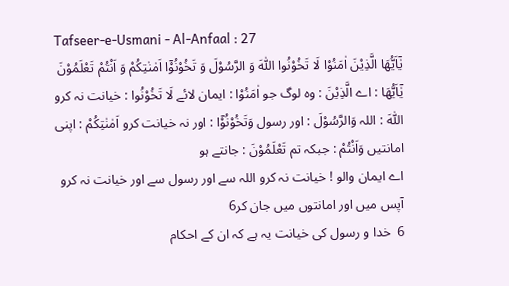Tafseer-e-Usmani - Al-Anfaal : 27
یٰۤاَیُّهَا الَّذِیْنَ اٰمَنُوْا لَا تَخُوْنُوا اللّٰهَ وَ الرَّسُوْلَ وَ تَخُوْنُوْۤا اَمٰنٰتِكُمْ وَ اَنْتُمْ تَعْلَمُوْنَ
يٰٓاَيُّھَا : اے الَّذِيْنَ : وہ لوگ جو اٰمَنُوْا : ایمان لائے لَا تَخُوْنُوا : خیانت نہ کرو اللّٰهَ : اللہ وَالرَّسُوْلَ : اور رسول وَتَخُوْنُوْٓا : اور نہ خیانت کرو اَمٰنٰتِكُمْ : اپنی امانتیں وَاَنْتُمْ : جبکہ تم تَعْلَمُوْنَ : جانتے ہو
اے ایمان والو ! خیانت نہ کرو اللہ سے اور رسول سے اور خیانت نہ کرو آپس میں اور امانتوں میں جان کر6
6  خدا و رسول کی خیانت یہ ہے کہ ان کے احکام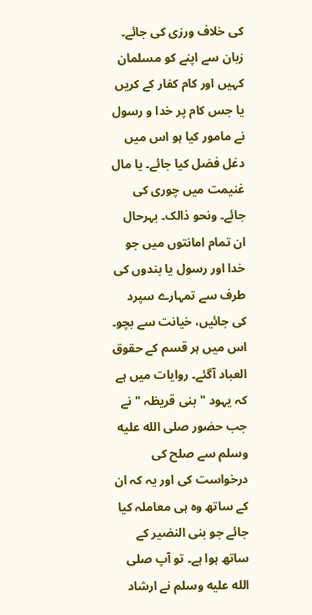کی خلاف ورزی کی جائے۔ زبان سے اپنے کو مسلمان کہیں اور کام کفار کے کریں یا جس کام پر خدا و رسول نے مامور کیا ہو اس میں دغل فصَل کیا جائے۔ یا مال غنیمت میں چوری کی جائے۔ ونحو ذالک۔ بہرحال ان تمام امانتوں میں جو خدا اور رسول یا بندوں کی طرف سے تمہارے سپرد کی جائیں، خیانت سے بچو۔ اس میں ہر قسم کے حقوق العباد آگئے۔ روایات میں ہے کہ یہود " بنی قریظہ " نے جب حضور صلى الله عليه وسلم سے صلح کی درخواست کی اور یہ کہ ان کے ساتھ وہ ہی معاملہ کیا جائے جو بنی النضیر کے ساتھ ہوا ہے۔ تو آپ صلى الله عليه وسلم نے ارشاد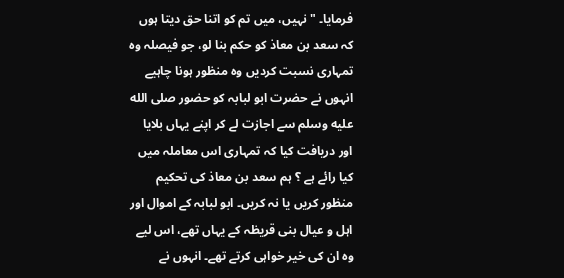فرمایا۔ " نہیں، میں تم کو اتنا حق دیتا ہوں کہ سعد بن معاذ کو حکم بنا لو، جو فیصلہ وہ تمہاری نسبت کردیں وہ منظور ہونا چاہیے انہوں نے حضرت ابو لبابہ کو حضور صلى الله عليه وسلم سے اجازت لے کر اپنے یہاں بلایا اور دریافت کیا کہ تمہاری اس معاملہ میں کیا رائے ہے ؟ ہم سعد بن معاذ کی تحکیم منظور کریں یا نہ کریں۔ ابو لبابہ کے اموال اور اہل و عیال بنی قریظہ کے یہاں تھے، اس لیے وہ ان کی خیر خواہی کرتے تھے۔ انہوں نے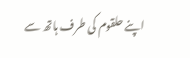اپنے حلقوم کی طرف ہاتھ سے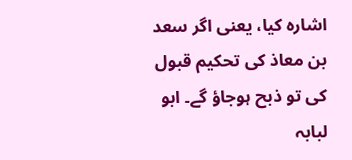اشارہ کیا، یعنی اگر سعد بن معاذ کی تحکیم قبول کی تو ذبح ہوجاؤ گے۔ ابو لبابہ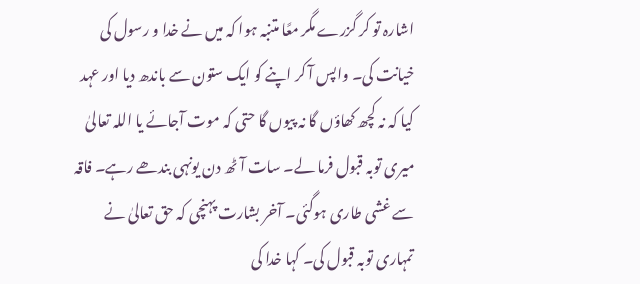اشارہ تو کر گزرے مگر معًا متنبہ ہوا کہ میں نے خدا و رسول کی خیانت کی۔ واپس آ کر اپنے کو ایک ستون سے باندھ دیا اور عہد کیا کہ نہ کچھ کھاؤں گا نہ پیوں گا حتی کہ موت آجائے یا اللہ تعالیٰ میری توبہ قبول فرما لے۔ سات آٹھ دن یونہی بندھے رہے۔ فاقہ سے غشی طاری ہوگئی۔ آخر بشارت پہنچی کہ حق تعالیٰ نے تمہاری توبہ قبول کی۔ کہا خدا کی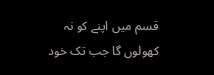قسم میں اپنے کو نہ کھولوں گا جب تک خود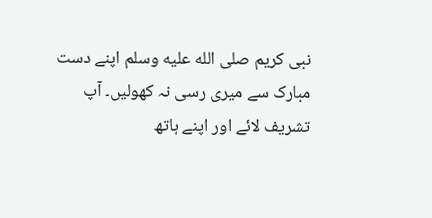نبی کریم صلى الله عليه وسلم اپنے دست مبارک سے میری رسی نہ کھولیں۔ آپ تشریف لائے اور اپنے ہاتھ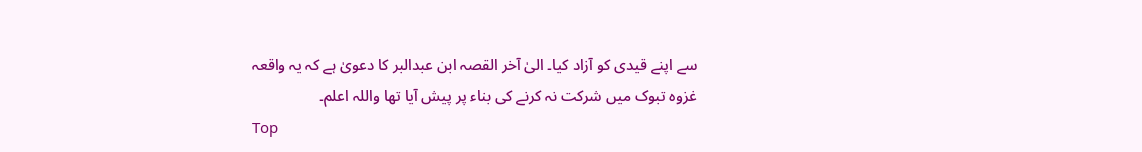سے اپنے قیدی کو آزاد کیا۔ الیٰ آخر القصہ ابن عبدالبر کا دعویٰ ہے کہ یہ واقعہ غزوہ تبوک میں شرکت نہ کرنے کی بناء پر پیش آیا تھا واللہ اعلم۔
Top